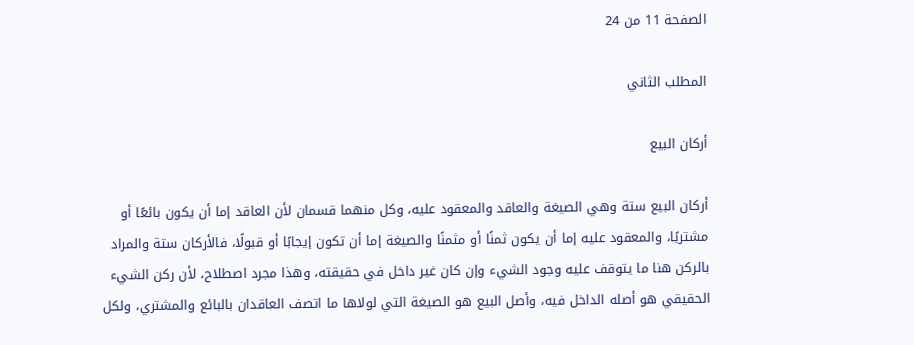الصفحة 11 من 24

المطلب الثاني

أركان البيع

أركان البيع ستة وهي الصيغة والعاقد والمعقود عليه، وكل منهما قسمان لأن العاقد إما أن يكون بائعًا أو مشتريًا، والمعقود عليه إما أن يكون ثمنًا أو مثمنًا والصيغة إما أن تكون إيجابًا أو قبولًا، فالأركان ستة والمراد بالركن هنا ما يتوقف عليه وجود الشيء وإن كان غير داخل في حقيقته، وهذا مجرد اصطلاح، لأن ركن الشيء الحقيقي هو أصله الداخل فيه، وأصل البيع هو الصيغة التي لولاها ما اتصف العاقدان بالبائع والمشتري، ولكل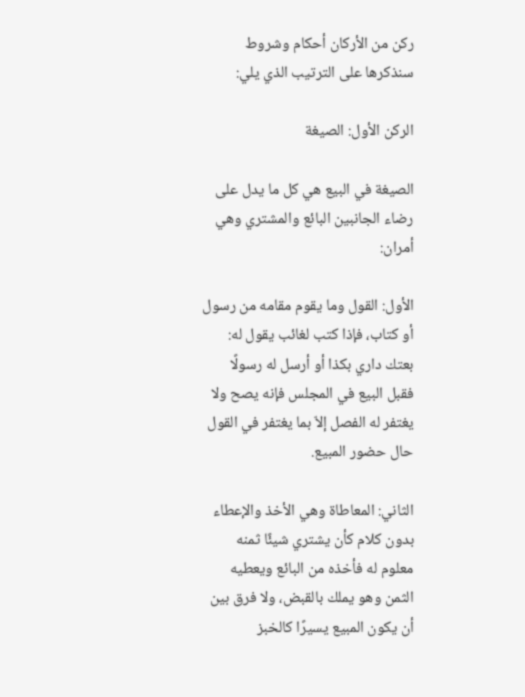ركن من الأركان أحكام وشروط سنذكرها على الترتيب الذي يلي:

الركن الأول: الصيغة

الصيغة في البيع هي كل ما يدل على رضاء الجانبين البائع والمشتري وهي أمران:

الأول: القول وما يقوم مقامه من رسول أو كتاب، فإذا كتب لغائب يقول له: بعتك داري بكذا أو أرسل له رسولًا فقبل البيع في المجلس فإنه يصح ولا يغتفر له الفصل إلاّ بما يغتفر في القول حال حضور المبيع.

الثاني: المعاطاة وهي الأخذ والإعطاء بدون كلام كأن يشتري شيئًا ثمنه معلوم له فأخذه من البائع ويعطيه الثمن وهو يملك بالقبض، ولا فرق بين أن يكون المبيع يسيرًا كالخبز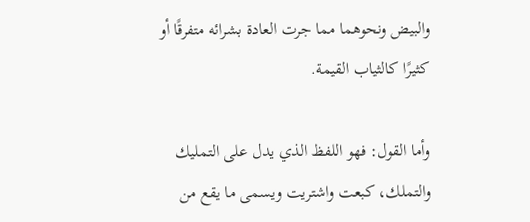والبيض ونحوهما مما جرت العادة بشرائه متفرقًا أو كثيرًا كالثياب القيمة.

وأما القول: فهو اللفظ الذي يدل على التمليك والتملك، كبعت واشتريت ويسمى ما يقع من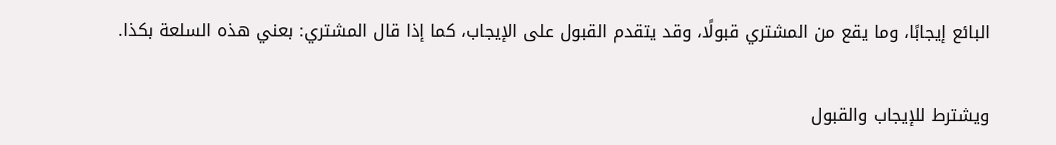البائع إيجابًا، وما يقع من المشتري قبولًا، وقد يتقدم القبول على الإيجاب، كما إذا قال المشتري: بعني هذه السلعة بكذا.

ويشترط للإيجاب والقبول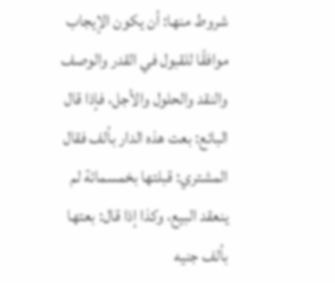شروط منها: أن يكون الإيجاب موافقًا للقبول في القدر والوصف والنقد والحلول والأجل، فإذا قال البائع: بعت هذه الدار بألف فقال المشتري: قبلتها بخمسمائة لم ينعقد البيع، وكذا إذا قال: بعتها بألف جنيه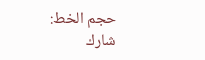حجم الخط:
شارك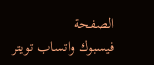الصفحة
فيسبوك واتساب تويتر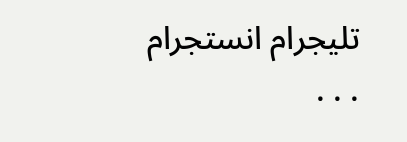تليجرام انستجرام
. . .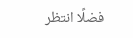فضلًا انتظر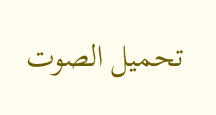تحميل الصوت